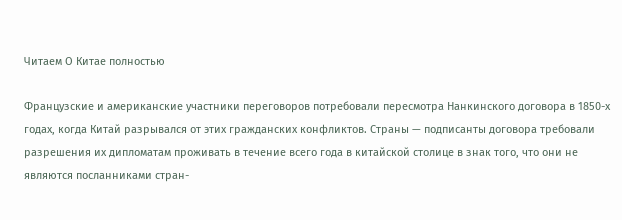Читаем О Китае полностью

Французские и американские участники переговоров потребовали пересмотра Нанкинского договора в 1850-х годах, когда Китай разрывался от этих гражданских конфликтов. Страны — подписанты договора требовали разрешения их дипломатам проживать в течение всего года в китайской столице в знак того, что они не являются посланниками стран-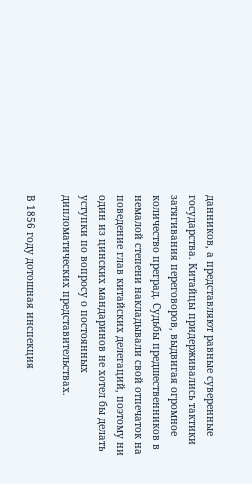данников, а представляют равные суверенные государства. Китайцы придерживались тактики затягивания переговоров, выдвигая огромное количество преград. Судьбы предшественников в немалой степени накладывали свой отпечаток на поведение глав китайских делегаций, поэтому ни один из цинских мандаринов не хотел бы делать уступки по вопросу о постоянных дипломатических представительствах.

В 1856 году дотошная инспекция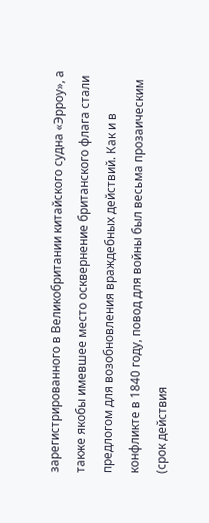зарегистрированного в Великобритании китайского судна «Эрроу», а также якобы имевшее место осквернение британского флага стали предлогом для возобновления враждебных действий. Как и в конфликте в 1840 году, повод для войны был весьма прозаическим (срок действия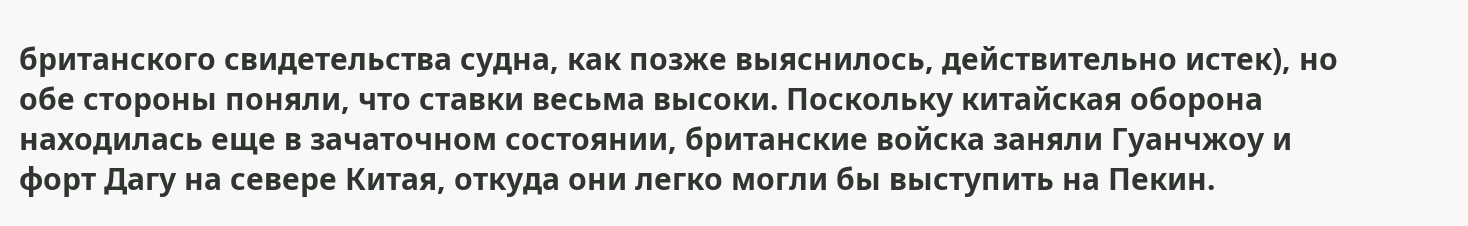британского свидетельства судна, как позже выяснилось, действительно истек), но обе стороны поняли, что ставки весьма высоки. Поскольку китайская оборона находилась еще в зачаточном состоянии, британские войска заняли Гуанчжоу и форт Дагу на севере Китая, откуда они легко могли бы выступить на Пекин.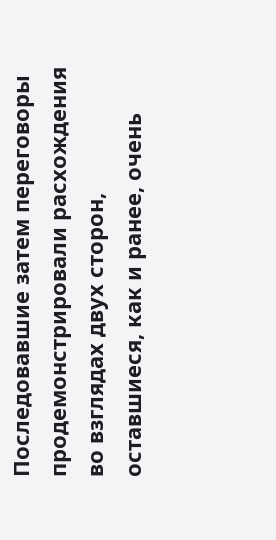Последовавшие затем переговоры продемонстрировали расхождения во взглядах двух сторон, оставшиеся, как и ранее, очень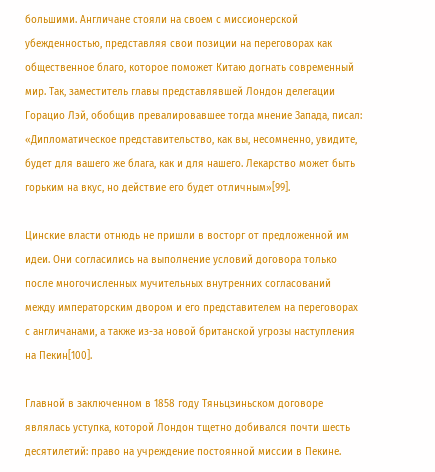большими. Англичане стояли на своем с миссионерской убежденностью, представляя свои позиции на переговорах как общественное благо, которое поможет Китаю догнать современный мир. Так, заместитель главы представлявшей Лондон делегации Горацио Лэй, обобщив превалировавшее тогда мнение Запада, писал: «Дипломатическое представительство, как вы, несомненно, увидите, будет для вашего же блага, как и для нашего. Лекарство может быть горьким на вкус, но действие его будет отличным»[99].

Цинские власти отнюдь не пришли в восторг от предложенной им идеи. Они согласились на выполнение условий договора только после многочисленных мучительных внутренних согласований между императорским двором и его представителем на переговорах с англичанами, а также из-за новой британской угрозы наступления на Пекин[100].

Главной в заключенном в 1858 году Тяньцзиньском договоре являлась уступка, которой Лондон тщетно добивался почти шесть десятилетий: право на учреждение постоянной миссии в Пекине.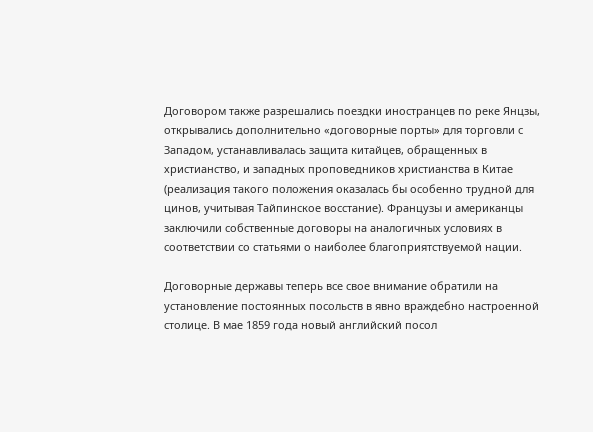Договором также разрешались поездки иностранцев по реке Янцзы, открывались дополнительно «договорные порты» для торговли с Западом, устанавливалась защита китайцев, обращенных в христианство, и западных проповедников христианства в Китае (реализация такого положения оказалась бы особенно трудной для цинов, учитывая Тайпинское восстание). Французы и американцы заключили собственные договоры на аналогичных условиях в соответствии со статьями о наиболее благоприятствуемой нации.

Договорные державы теперь все свое внимание обратили на установление постоянных посольств в явно враждебно настроенной столице. В мае 1859 года новый английский посол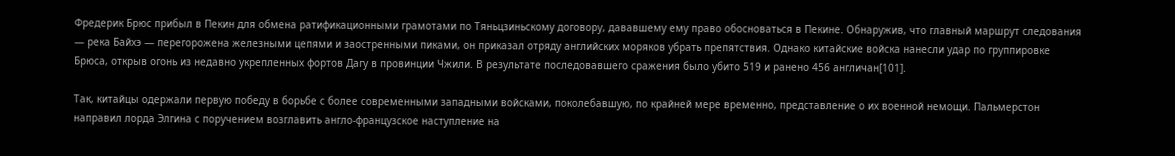Фредерик Брюс прибыл в Пекин для обмена ратификационными грамотами по Тяньцзиньскому договору, дававшему ему право обосноваться в Пекине. Обнаружив, что главный маршрут следования — река Байхэ — перегорожена железными цепями и заостренными пиками, он приказал отряду английских моряков убрать препятствия. Однако китайские войска нанесли удар по группировке Брюса, открыв огонь из недавно укрепленных фортов Дагу в провинции Чжили. В результате последовавшего сражения было убито 519 и ранено 456 англичан[101].

Так, китайцы одержали первую победу в борьбе с более современными западными войсками, поколебавшую, по крайней мере временно, представление о их военной немощи. Пальмерстон направил лорда Элгина с поручением возглавить англо-французское наступление на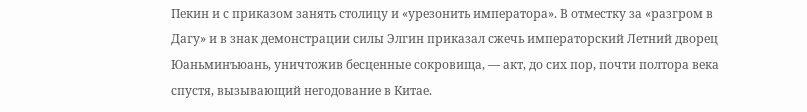Пекин и с приказом занять столицу и «урезонить императора». В отместку за «разгром в Дагу» и в знак демонстрации силы Элгин приказал сжечь императорский Летний дворец Юаньминъюань, уничтожив бесценные сокровища, — акт, до сих пор, почти полтора века спустя, вызывающий негодование в Китае.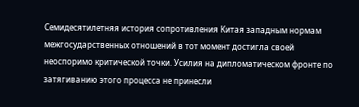Семидесятилетняя история сопротивления Китая западным нормам межгосударственных отношений в тот момент достигла своей неоспоримо критической точки. Усилия на дипломатическом фронте по затягиванию этого процесса не принесли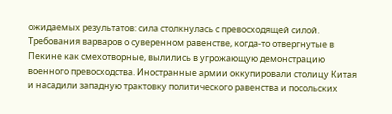ожидаемых результатов: сила столкнулась с превосходящей силой. Требования варваров о суверенном равенстве, когда-то отвергнутые в Пекине как смехотворные, вылились в угрожающую демонстрацию военного превосходства. Иностранные армии оккупировали столицу Китая и насадили западную трактовку политического равенства и посольских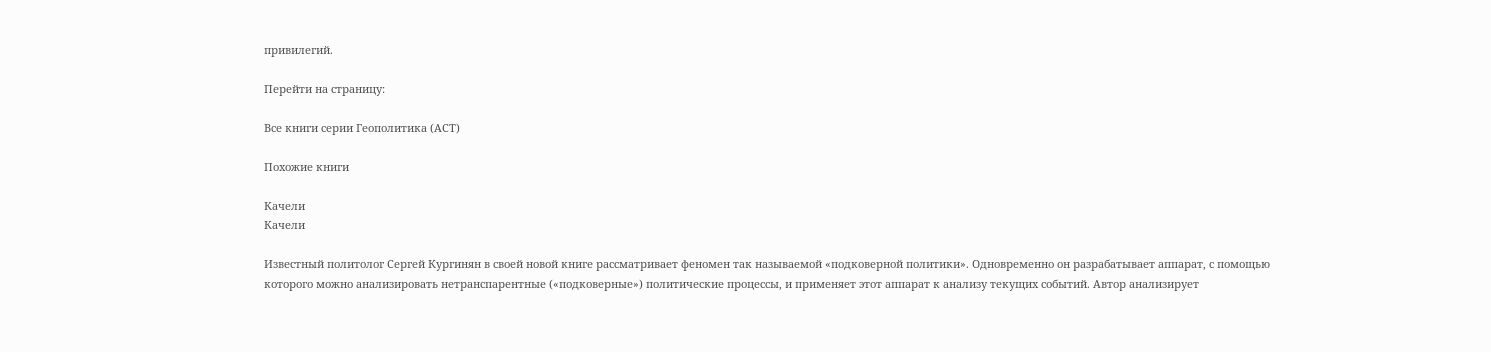привилегий.

Перейти на страницу:

Все книги серии Геополитика (АСТ)

Похожие книги

Качели
Качели

Известный политолог Сергей Кургинян в своей новой книге рассматривает феномен так называемой «подковерной политики». Одновременно он разрабатывает аппарат, с помощью которого можно анализировать нетранспарентные («подковерные») политические процессы, и применяет этот аппарат к анализу текущих событий. Автор анализирует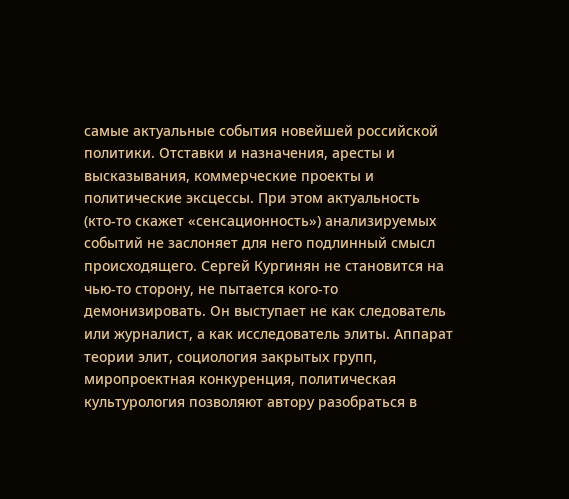самые актуальные события новейшей российской политики. Отставки и назначения, аресты и высказывания, коммерческие проекты и политические эксцессы. При этом актуальность (кто-то скажет «сенсационность») анализируемых событий не заслоняет для него подлинный смысл происходящего. Сергей Кургинян не становится на чью-то сторону, не пытается кого-то демонизировать. Он выступает не как следователь или журналист, а как исследователь элиты. Аппарат теории элит, социология закрытых групп, миропроектная конкуренция, политическая культурология позволяют автору разобраться в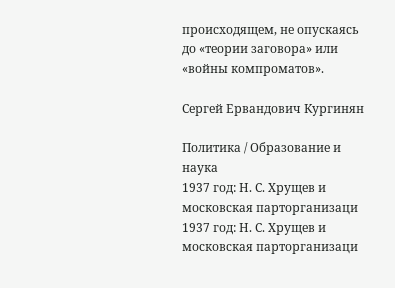происходящем, не опускаясь до «теории заговора» или «войны компроматов».

Сергей Ервандович Кургинян

Политика / Образование и наука
1937 год: Н. С. Хрущев и московская парторганизаци
1937 год: Н. С. Хрущев и московская парторганизаци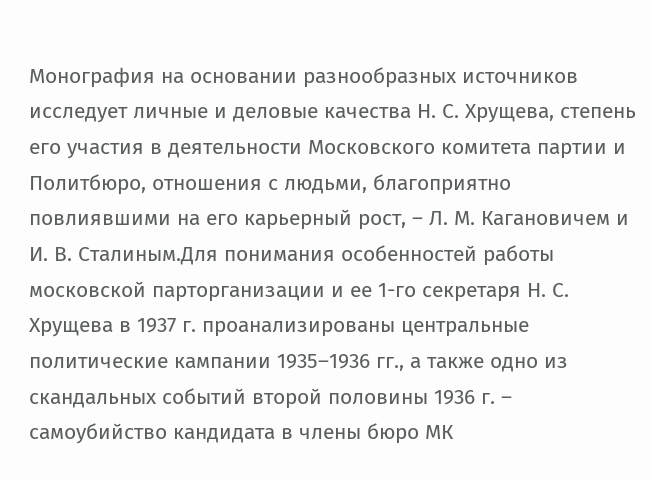Монография на основании разнообразных источников исследует личные и деловые качества Н. С. Хрущева, степень его участия в деятельности Московского комитета партии и Политбюро, отношения с людьми, благоприятно повлиявшими на его карьерный рост, – Л. М. Кагановичем и И. В. Сталиным.Для понимания особенностей работы московской парторганизации и ее 1-го секретаря Н. С. Хрущева в 1937 г. проанализированы центральные политические кампании 1935–1936 гг., а также одно из скандальных событий второй половины 1936 г. – самоубийство кандидата в члены бюро МК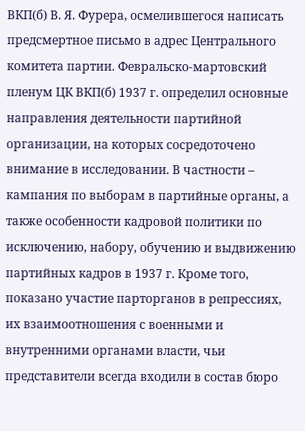ВКП(б) В. Я. Фурера, осмелившегося написать предсмертное письмо в адрес Центрального комитета партии. Февральско-мартовский пленум ЦК ВКП(б) 1937 г. определил основные направления деятельности партийной организации, на которых сосредоточено внимание в исследовании. В частности – кампания по выборам в партийные органы, а также особенности кадровой политики по исключению, набору, обучению и выдвижению партийных кадров в 1937 г. Кроме того, показано участие парторганов в репрессиях, их взаимоотношения с военными и внутренними органами власти, чьи представители всегда входили в состав бюро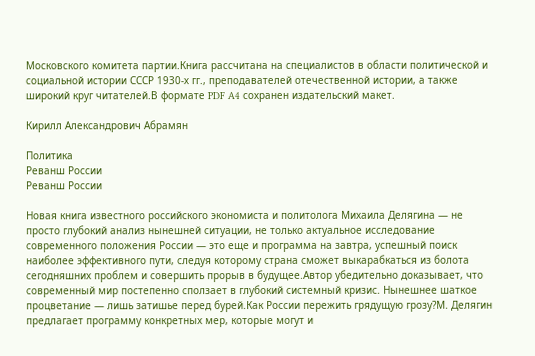Московского комитета партии.Книга рассчитана на специалистов в области политической и социальной истории СССР 1930-х гг., преподавателей отечественной истории, а также широкий круг читателей.В формате PDF A4 сохранен издательский макет.

Кирилл Александрович Абрамян

Политика
Реванш России
Реванш России

Новая книга известного российского экономиста и политолога Михаила Делягина — не просто глубокий анализ нынешней ситуации, не только актуальное исследование современного положения России — это еще и программа на завтра, успешный поиск наиболее эффективного пути, следуя которому страна сможет выкарабкаться из болота сегодняшних проблем и совершить прорыв в будущее.Автор убедительно доказывает, что современный мир постепенно сползает в глубокий системный кризис. Нынешнее шаткое процветание — лишь затишье перед бурей.Как России пережить грядущую грозу?М. Делягин предлагает программу конкретных мер, которые могут и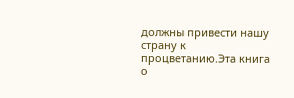должны привести нашу страну к процветанию.Эта книга о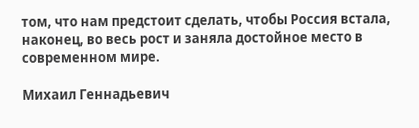том, что нам предстоит сделать, чтобы Россия встала, наконец, во весь рост и заняла достойное место в современном мире.

Михаил Геннадьевич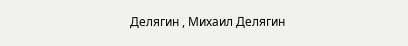Делягин , Михаил Делягин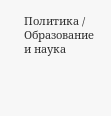Политика / Образование и наука